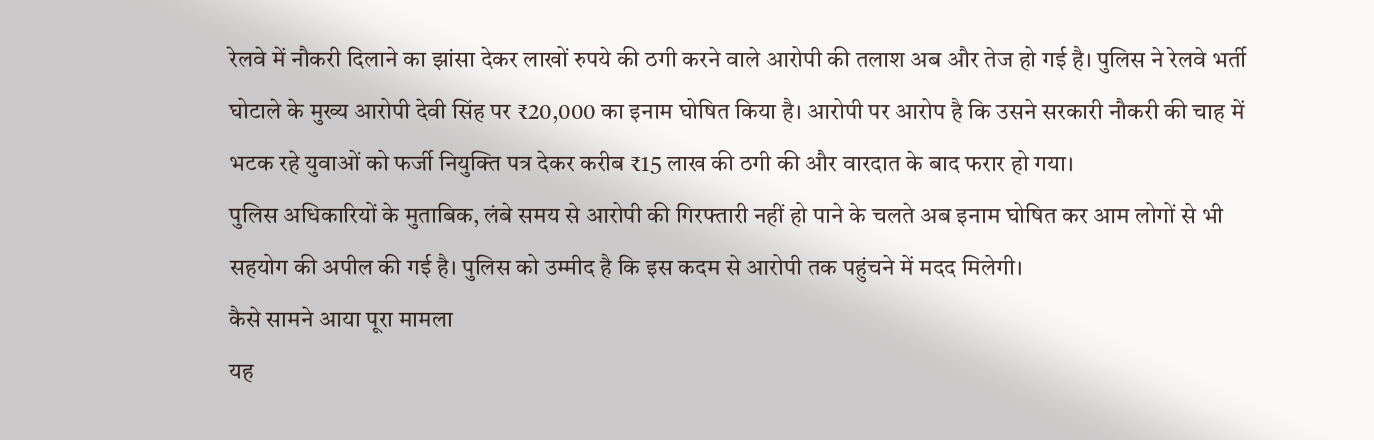रेलवे में नौकरी दिलाने का झांसा देकर लाखों रुपये की ठगी करने वाले आरोपी की तलाश अब और तेज हो गई है। पुलिस ने रेलवे भर्ती घोटाले के मुख्य आरोपी देवी सिंह पर ₹20,000 का इनाम घोषित किया है। आरोपी पर आरोप है कि उसने सरकारी नौकरी की चाह में भटक रहे युवाओं को फर्जी नियुक्ति पत्र देकर करीब ₹15 लाख की ठगी की और वारदात के बाद फरार हो गया।
पुलिस अधिकारियों के मुताबिक, लंबे समय से आरोपी की गिरफ्तारी नहीं हो पाने के चलते अब इनाम घोषित कर आम लोगों से भी सहयोग की अपील की गई है। पुलिस को उम्मीद है कि इस कदम से आरोपी तक पहुंचने में मदद मिलेगी।
कैसे सामने आया पूरा मामला
यह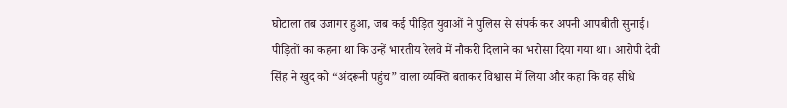घोटाला तब उजागर हुआ, जब कई पीड़ित युवाओं ने पुलिस से संपर्क कर अपनी आपबीती सुनाई। पीड़ितों का कहना था कि उन्हें भारतीय रेलवे में नौकरी दिलाने का भरोसा दिया गया था। आरोपी देवी सिंह ने खुद को “अंदरूनी पहुंच” वाला व्यक्ति बताकर विश्वास में लिया और कहा कि वह सीधे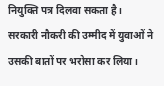नियुक्ति पत्र दिलवा सकता है।
सरकारी नौकरी की उम्मीद में युवाओं ने उसकी बातों पर भरोसा कर लिया।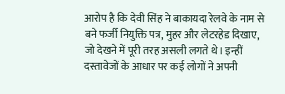आरोप है कि देवी सिंह ने बाकायदा रेलवे के नाम से बने फर्जी नियुक्ति पत्र, मुहर और लेटरहेड दिखाए, जो देखने में पूरी तरह असली लगते थे। इन्हीं दस्तावेजों के आधार पर कई लोगों ने अपनी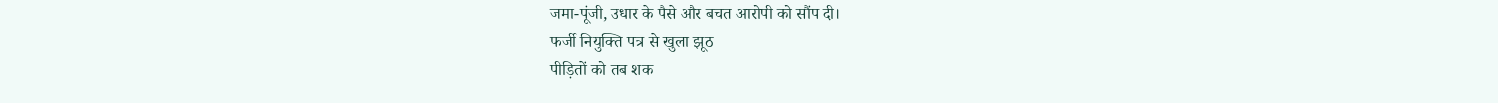जमा-पूंजी, उधार के पैसे और बचत आरोपी को सौंप दी।
फर्जी नियुक्ति पत्र से खुला झूठ
पीड़ितों को तब शक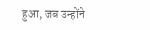हुआ, जब उन्होंने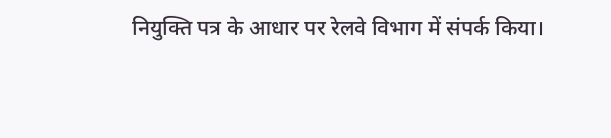नियुक्ति पत्र के आधार पर रेलवे विभाग में संपर्क किया।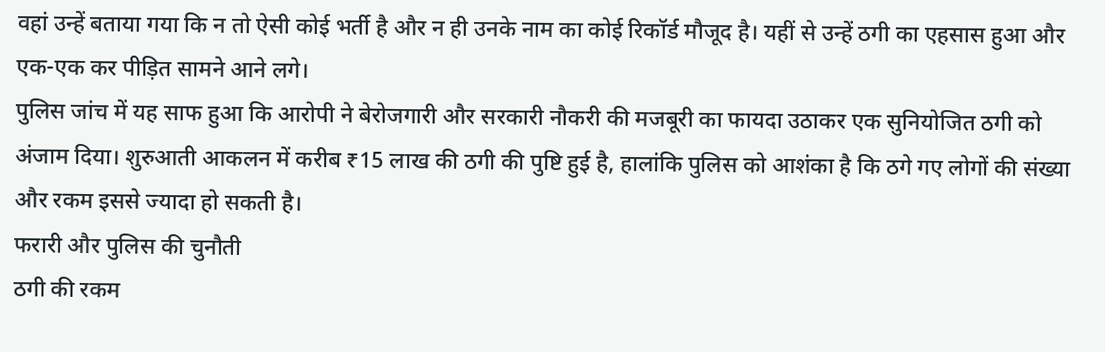वहां उन्हें बताया गया कि न तो ऐसी कोई भर्ती है और न ही उनके नाम का कोई रिकॉर्ड मौजूद है। यहीं से उन्हें ठगी का एहसास हुआ और एक-एक कर पीड़ित सामने आने लगे।
पुलिस जांच में यह साफ हुआ कि आरोपी ने बेरोजगारी और सरकारी नौकरी की मजबूरी का फायदा उठाकर एक सुनियोजित ठगी को अंजाम दिया। शुरुआती आकलन में करीब ₹15 लाख की ठगी की पुष्टि हुई है, हालांकि पुलिस को आशंका है कि ठगे गए लोगों की संख्या और रकम इससे ज्यादा हो सकती है।
फरारी और पुलिस की चुनौती
ठगी की रकम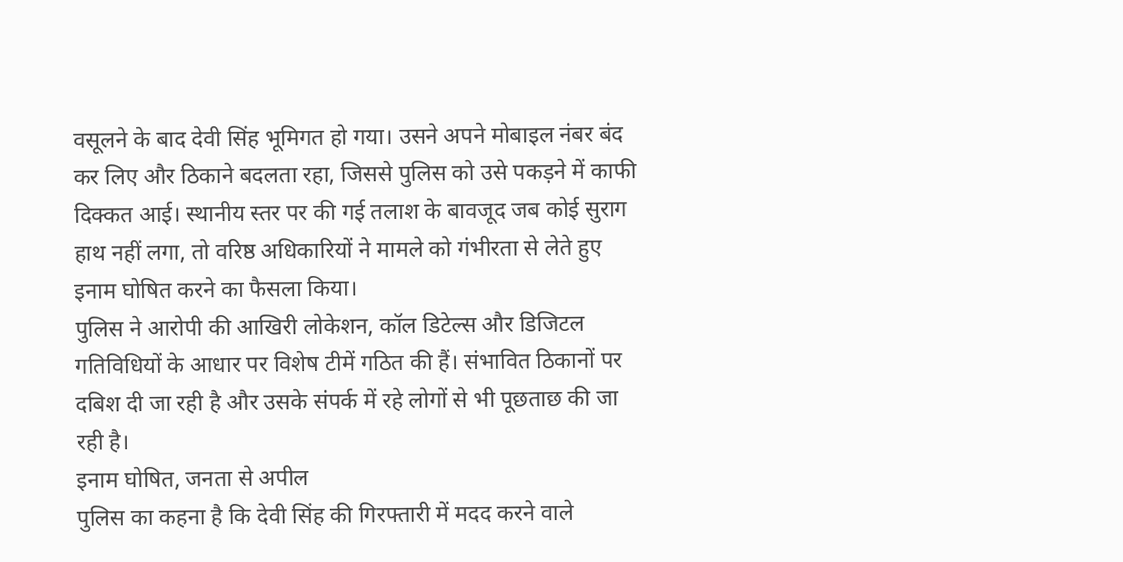वसूलने के बाद देवी सिंह भूमिगत हो गया। उसने अपने मोबाइल नंबर बंद कर लिए और ठिकाने बदलता रहा, जिससे पुलिस को उसे पकड़ने में काफी दिक्कत आई। स्थानीय स्तर पर की गई तलाश के बावजूद जब कोई सुराग हाथ नहीं लगा, तो वरिष्ठ अधिकारियों ने मामले को गंभीरता से लेते हुए इनाम घोषित करने का फैसला किया।
पुलिस ने आरोपी की आखिरी लोकेशन, कॉल डिटेल्स और डिजिटल गतिविधियों के आधार पर विशेष टीमें गठित की हैं। संभावित ठिकानों पर दबिश दी जा रही है और उसके संपर्क में रहे लोगों से भी पूछताछ की जा रही है।
इनाम घोषित, जनता से अपील
पुलिस का कहना है कि देवी सिंह की गिरफ्तारी में मदद करने वाले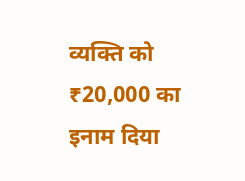व्यक्ति को ₹20,000 का इनाम दिया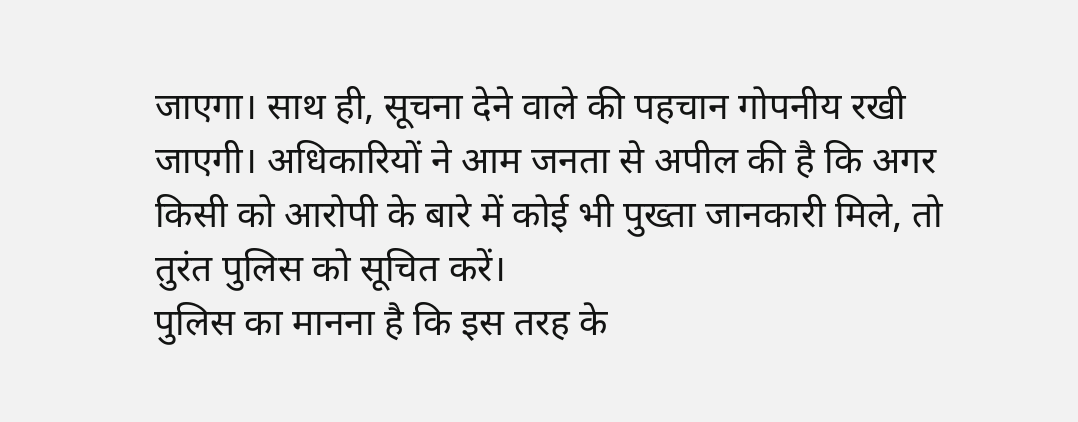जाएगा। साथ ही, सूचना देने वाले की पहचान गोपनीय रखी जाएगी। अधिकारियों ने आम जनता से अपील की है कि अगर किसी को आरोपी के बारे में कोई भी पुख्ता जानकारी मिले, तो तुरंत पुलिस को सूचित करें।
पुलिस का मानना है कि इस तरह के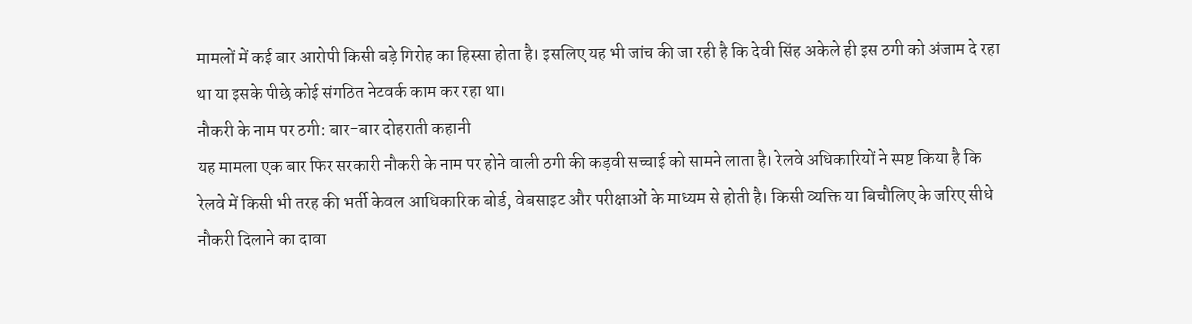मामलों में कई बार आरोपी किसी बड़े गिरोह का हिस्सा होता है। इसलिए यह भी जांच की जा रही है कि देवी सिंह अकेले ही इस ठगी को अंजाम दे रहा था या इसके पीछे कोई संगठित नेटवर्क काम कर रहा था।
नौकरी के नाम पर ठगी: बार-बार दोहराती कहानी
यह मामला एक बार फिर सरकारी नौकरी के नाम पर होने वाली ठगी की कड़वी सच्चाई को सामने लाता है। रेलवे अधिकारियों ने स्पष्ट किया है कि रेलवे में किसी भी तरह की भर्ती केवल आधिकारिक बोर्ड, वेबसाइट और परीक्षाओं के माध्यम से होती है। किसी व्यक्ति या बिचौलिए के जरिए सीधे नौकरी दिलाने का दावा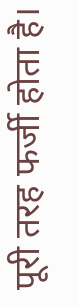पूरी तरह फर्जी होता है।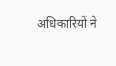अधिकारियों ने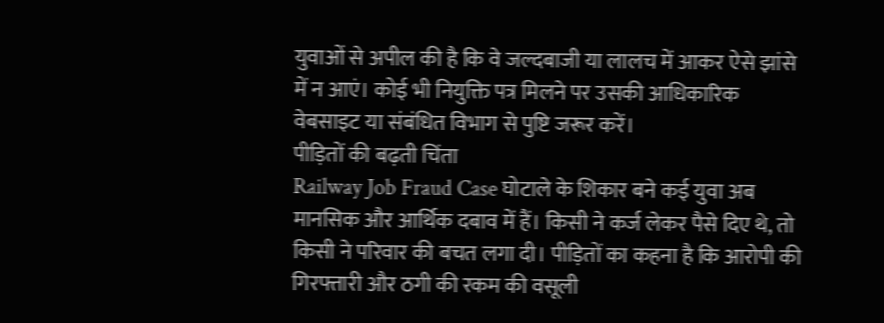युवाओं से अपील की है कि वे जल्दबाजी या लालच में आकर ऐसे झांसे में न आएं। कोई भी नियुक्ति पत्र मिलने पर उसकी आधिकारिक वेबसाइट या संबंधित विभाग से पुष्टि जरूर करें।
पीड़ितों की बढ़ती चिंता
Railway Job Fraud Case घोटाले के शिकार बने कई युवा अब मानसिक और आर्थिक दबाव में हैं। किसी ने कर्ज लेकर पैसे दिए थे, तो किसी ने परिवार की बचत लगा दी। पीड़ितों का कहना है कि आरोपी की गिरफ्तारी और ठगी की रकम की वसूली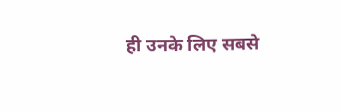ही उनके लिए सबसे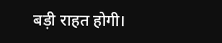बड़ी राहत होगी।